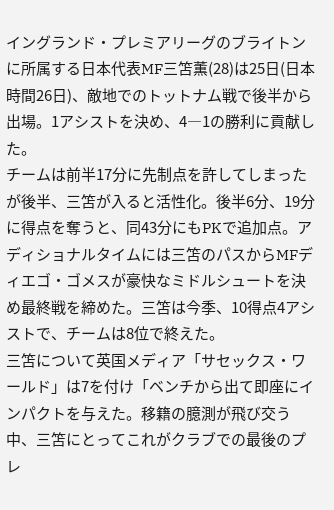イングランド・プレミアリーグのブライトンに所属する日本代表MF三笘薫(28)は25日(日本時間26日)、敵地でのトットナム戦で後半から出場。1アシストを決め、4―1の勝利に貢献した。
チームは前半17分に先制点を許してしまったが後半、三笘が入ると活性化。後半6分、19分に得点を奪うと、同43分にもPKで追加点。アディショナルタイムには三笘のパスからMFディエゴ・ゴメスが豪快なミドルシュートを決め最終戦を締めた。三笘は今季、10得点4アシストで、チームは8位で終えた。
三笘について英国メディア「サセックス・ワールド」は7を付け「ベンチから出て即座にインパクトを与えた。移籍の臆測が飛び交う中、三笘にとってこれがクラブでの最後のプレ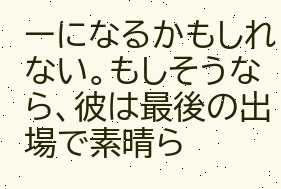ーになるかもしれない。もしそうなら、彼は最後の出場で素晴ら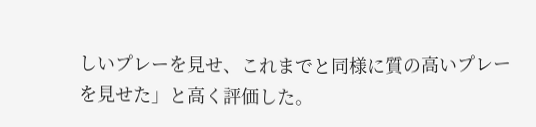しいプレーを見せ、これまでと同様に質の高いプレーを見せた」と高く評価した。